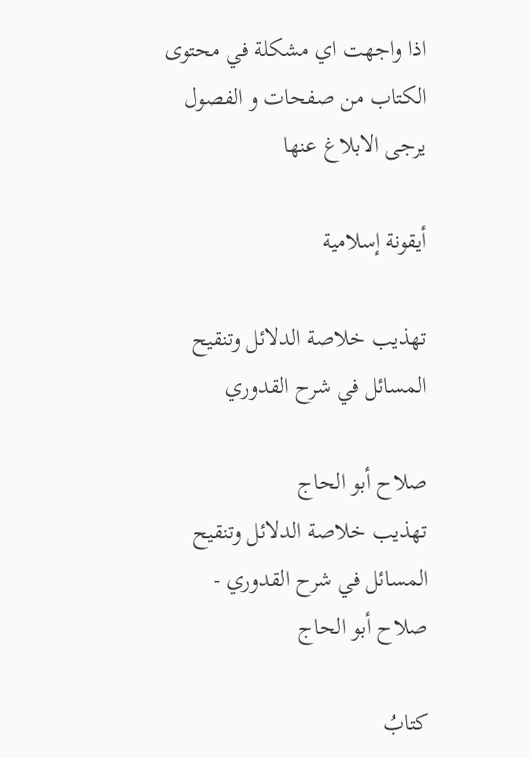اذا واجهت اي مشكلة في محتوى الكتاب من صفحات و الفصول يرجى الابلاغ عنها

أيقونة إسلامية

تهذيب خلاصة الدلائل وتنقيح المسائل في شرح القدوري

صلاح أبو الحاج
تهذيب خلاصة الدلائل وتنقيح المسائل في شرح القدوري - صلاح أبو الحاج

كتابُ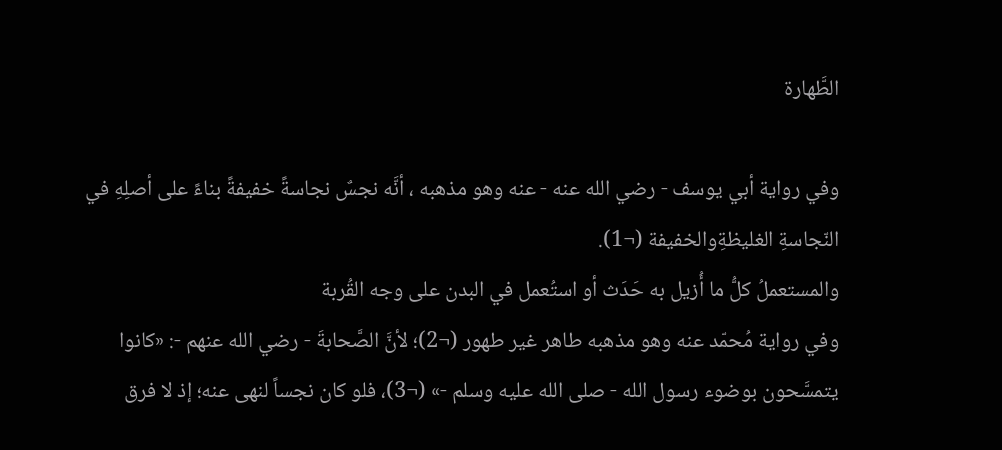الطَّهارة

وفي رواية أبي يوسف - رضي الله عنه - عنه وهو مذهبه ، أنَّه نجسٌ نجاسةً خفيفةً بناءً على أصلِهِ في النّجاسةِ الغليظةِوالخفيفة (¬1).
والمستعملُ كلُّ ما أُزيل به حَدَث أو استُعمل في البدن على وجه القُربة
وفي رواية مُحمّد عنه وهو مذهبه طاهر غير طهور (¬2)؛ لأنَّ الصَّحابةَ - رضي الله عنهم -: «كانوا يتمسَّحون بوضوء رسول الله - صلى الله عليه وسلم -» (¬3)، فلو كان نجساً لنهى عنه؛ إذ لا فرق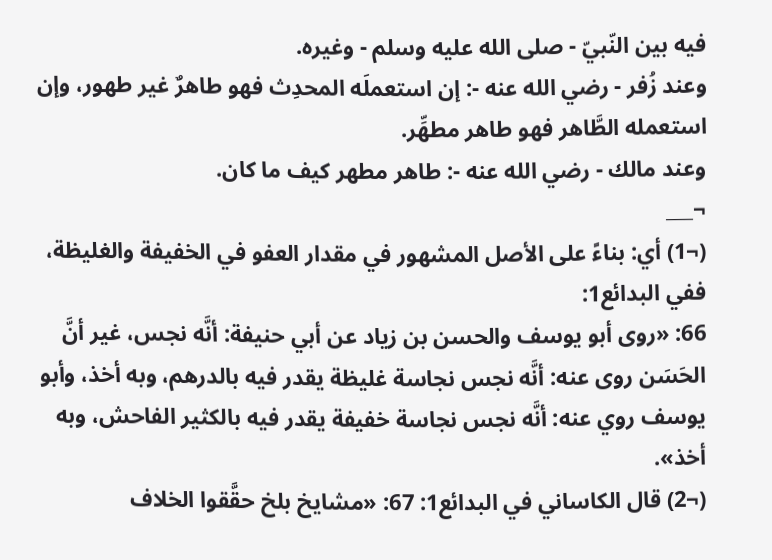فيه بين النّبيّ - صلى الله عليه وسلم - وغيره.
وعند زُفر - رضي الله عنه -: إن استعملَه المحدِث فهو طاهرٌ غير طهور، وإن استعمله الطَّاهر فهو طاهر مطهِّر.
وعند مالك - رضي الله عنه -: طاهر مطهر كيف ما كان.
¬___
(¬1) أي: بناءً على الأصل المشهور في مقدار العفو في الخفيفة والغليظة، ففي البدائع1:
66: «روى أبو يوسف والحسن بن زياد عن أبي حنيفة: أنَّه نجس، غير أنَّ الحَسَن روى عنه: أنَّه نجس نجاسة غليظة يقدر فيه بالدرهم، وبه أخذ، وأبو يوسف روي عنه: أنَّه نجس نجاسة خفيفة يقدر فيه بالكثير الفاحش، وبه أخذ».
(¬2) قال الكاساني في البدائع1: 67: «مشايخ بلخ حقَّقوا الخلاف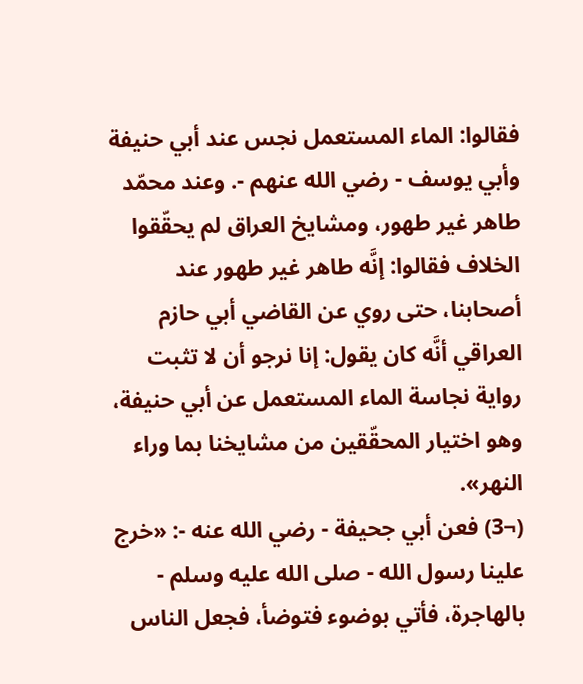فقالوا: الماء المستعمل نجس عند أبي حنيفة وأبي يوسف - رضي الله عنهم -. وعند محمّد طاهر غير طهور، ومشايخ العراق لم يحقّقوا الخلاف فقالوا: إنَّه طاهر غير طهور عند أصحابنا، حتى روي عن القاضي أبي حازم العراقي أنَّه كان يقول: إنا نرجو أن لا تثبت رواية نجاسة الماء المستعمل عن أبي حنيفة، وهو اختيار المحقّقين من مشايخنا بما وراء النهر».
(¬3) فعن أبي جحيفة - رضي الله عنه -: «خرج علينا رسول الله - صلى الله عليه وسلم - بالهاجرة، فأتي بوضوء فتوضأ، فجعل الناس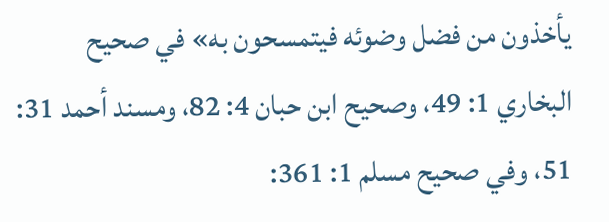يأخذون من فضل وضوئه فيتمسحون به» في صحيح البخاري 1: 49، وصحيح ابن حبان 4: 82، ومسند أحمد 31: 51، وفي صحيح مسلم 1: 361: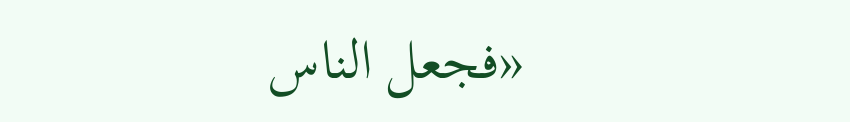«فجعل الناس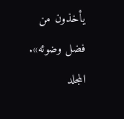يأخذون من فضل وضوئه».
المجلد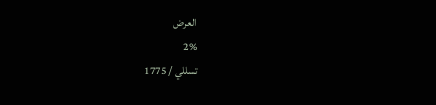العرض
2%
تسللي / 1775